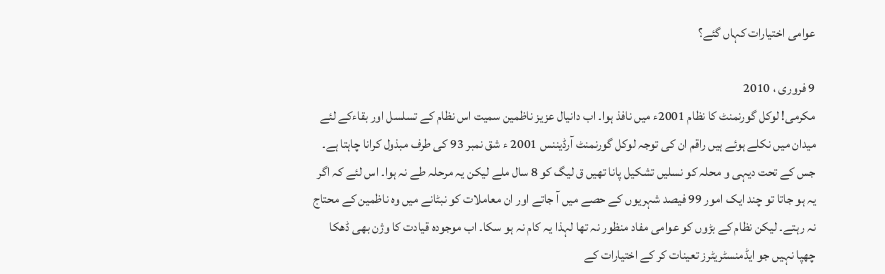عوامی اختیارات کہاں گئے؟

9 فروری ، 2010
مکرمی! لوکل گورنمنٹ کا نظام 2001ء میں نافذ ہوا۔ اب دانیال عزیز ناظمین سمیت اس نظام کے تسلسل اور بقاءکے لئے میدان میں نکلے ہوئے ہیں راقم ان کی توجہ لوکل گورنمنٹ آرڈیننس 2001 ء شق نمبر 93 کی طرف مبذول کرانا چاہتا ہے۔ جس کے تحت دیہی و محلہ کو نسلیں تشکیل پانا تھیں ق لیگ کو 8 سال ملے لیکن یہ مرحلہ طے نہ ہوا۔ اس لئے کہ اگر یہ ہو جاتا تو چند ایک امور 99 فیصد شہریوں کے حصے میں آ جاتے اور ان معاملات کو نبٹانے میں وہ ناظمین کے محتاج نہ رہتے۔ لیکن نظام کے بڑوں کو عوامی مفاد منظور نہ تھا لہذا یہ کام نہ ہو سکا۔ اب موجودہ قیادت کا وژن بھی ڈھکا چھپا نہیں جو ایڈمنسٹریٹرز تعینات کر کے اختیارات کے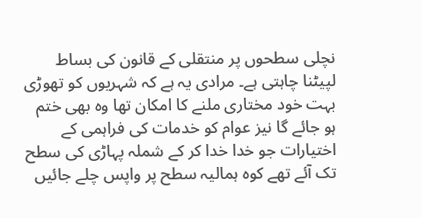نچلی سطحوں پر منتقلی کے قانون کی بساط لپیٹنا چاہتی ہے۔ مرادی یہ ہے کہ شہریوں کو تھوڑی بہت خود مختاری ملنے کا امکان تھا وہ بھی ختم ہو جائے گا نیز عوام کو خدمات کی فراہمی کے اختیارات جو خدا خدا کر کے شملہ پہاڑی کی سطح تک آئے تھے کوہ ہمالیہ سطح پر واپس چلے جائیں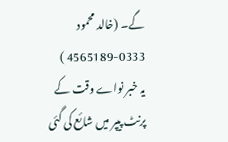گے۔ (خالد محمود 0333-4565189 )
یہ خبر نواے وقت کے پرنٹ پیپر میں شائع کی گئی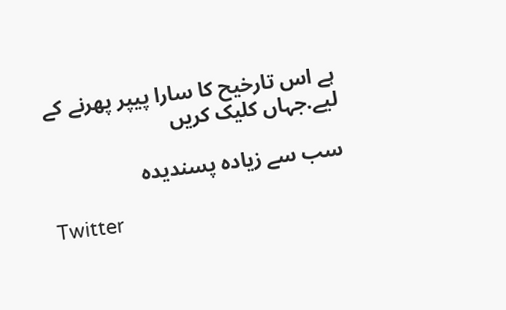ہے اس تارخیح کا سارا پیپر پھرنے کے لیے.جہاں کلیک کریں

سب سے زیادہ پسندیدہ

Twitter